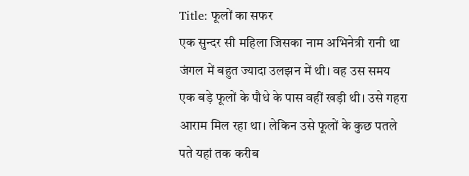Title: फूलों का सफर
एक सुन्दर सी महिला जिसका नाम अभिनेत्री रानी था जंगल में बहुत ज्यादा उलझन में थी। वह उस समय एक बड़े फूलों के पौधे के पास वहीं खड़ी थी। उसे गहरा आराम मिल रहा था। लेकिन उसे फूलों के कुछ पतले पते यहां तक करीब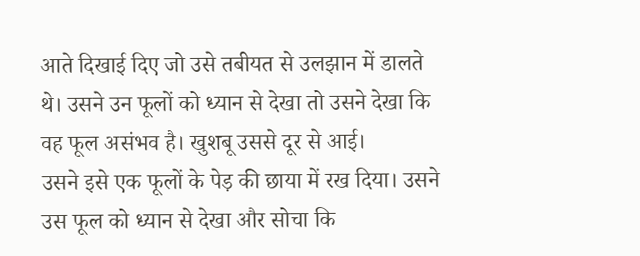आते दिखाई दिए जो उसे तबीयत से उलझान में डालते थे। उसने उन फूलों को ध्यान से देखा तो उसने देखा कि वह फूल असंभव है। खुशबू उससे दूर से आई।
उसने इसे एक फूलों के पेड़ की छाया में रख दिया। उसने उस फूल को ध्यान से देखा और सोचा कि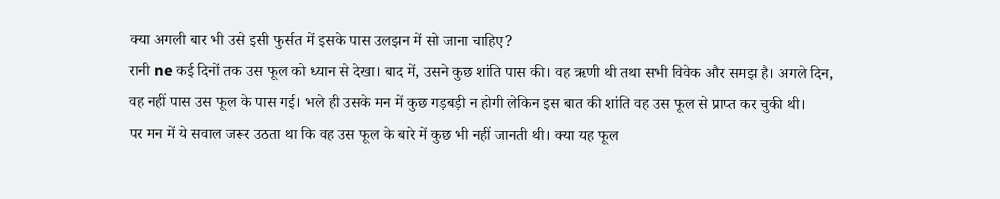क्या अगली बार भी उसे इसी फुर्सत में इसके पास उलझन में सो जाना चाहिए?
रानी ne कई दिनों तक उस फूल को ध्यान से देखा। बाद में, उसने कुछ शांति पास की। वह ऋणी थी तथा सभी विवेक और समझ है। अगले दिन, वह नहीं पास उस फूल के पास गई। भले ही उसके मन में कुछ गड़बड़ी न होगी लेकिन इस बात की शांति वह उस फूल से प्राप्त कर चुकी थी।
पर मन में ये सवाल जरूर उठता था कि वह उस फूल के बारे में कुछ भी नहीं जानती थी। क्या यह फूल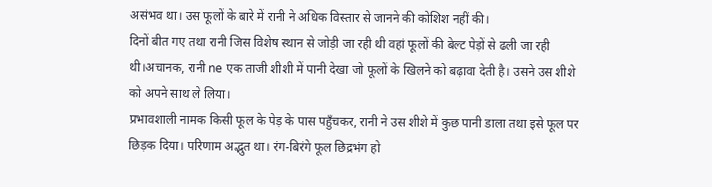असंभव था। उस फूलों के बारे में रानी ने अधिक विस्तार से जानने की कोशिश नहीं की।
दिनों बीत गए तथा रानी जिस विशेष स्थान से जोड़ी जा रही थी वहां फूलों की बेल्ट पेड़ों से ढली जा रही थी।अचानक, रानी ne एक ताजी शीशी में पानी देखा जो फूलों के खिलने को बढ़ावा देती है। उसने उस शीशे को अपने साथ ले लिया।
प्रभावशाली नामक किसी फूल के पेड़ के पास पहुँचकर, रानी ने उस शीशे में कुछ पानी डाला तथा इसे फूल पर छिड़क दिया। परिणाम अद्भुत था। रंग-बिरंगे फूल छिद्रभंग हो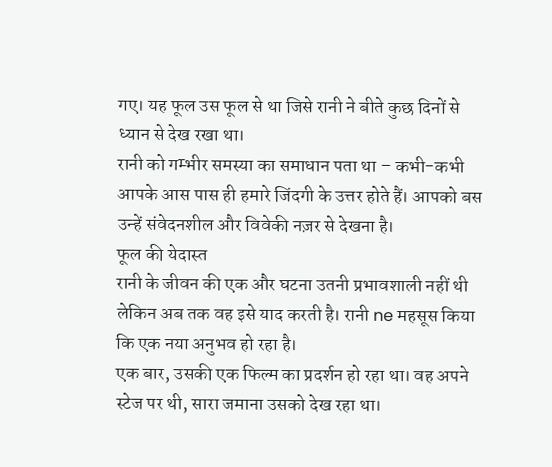गए। यह फूल उस फूल से था जिसे रानी ने बीते कुछ दिनों से ध्यान से देख रखा था।
रानी को गम्भीर समस्या का समाधान पता था – कभी-कभी आपके आस पास ही हमारे जिंदगी के उत्तर होते हैं। आपको बस उन्हें संवेदनशील और विवेकी नज़र से देखना है।
फूल की येदास्त
रानी के जीवन की एक और घटना उतनी प्रभावशाली नहीं थी लेकिन अब तक वह इसे याद करती है। रानी ne महसूस किया कि एक नया अनुभव हो रहा है।
एक बार, उसकी एक फिल्म का प्रदर्शन हो रहा था। वह अपने स्टेज पर थी, सारा जमाना उसको देख रहा था।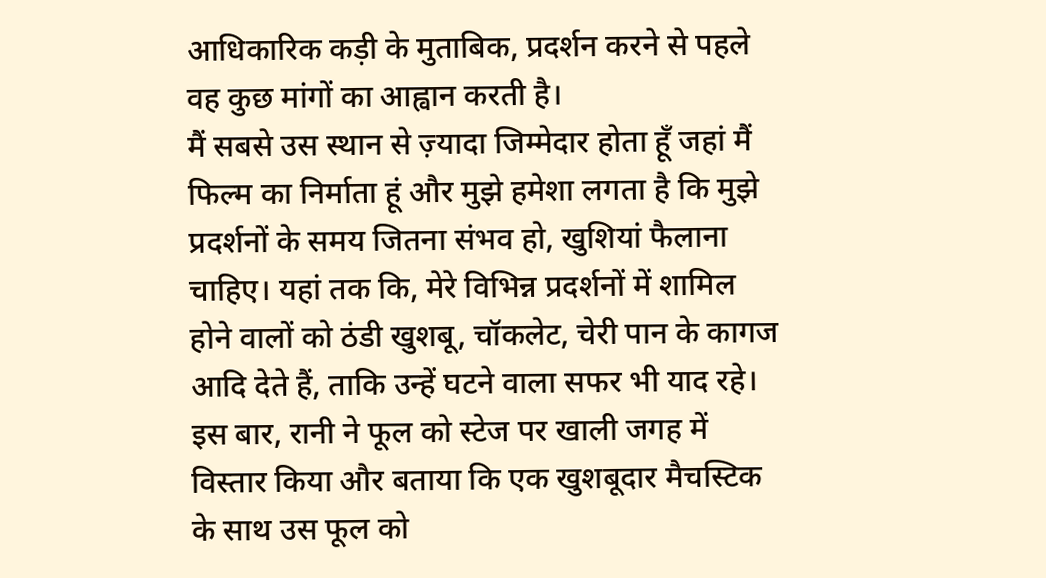आधिकारिक कड़ी के मुताबिक, प्रदर्शन करने से पहले वह कुछ मांगों का आह्वान करती है।
मैं सबसे उस स्थान से ज़्यादा जिम्मेदार होता हूँ जहां मैं फिल्म का निर्माता हूं और मुझे हमेशा लगता है कि मुझे प्रदर्शनों के समय जितना संभव हो, खुशियां फैलाना चाहिए। यहां तक कि, मेरे विभिन्न प्रदर्शनों में शामिल होने वालों को ठंडी खुशबू, चॉकलेट, चेरी पान के कागज आदि देते हैं, ताकि उन्हें घटने वाला सफर भी याद रहे।
इस बार, रानी ने फूल को स्टेज पर खाली जगह में विस्तार किया और बताया कि एक खुशबूदार मैचस्टिक के साथ उस फूल को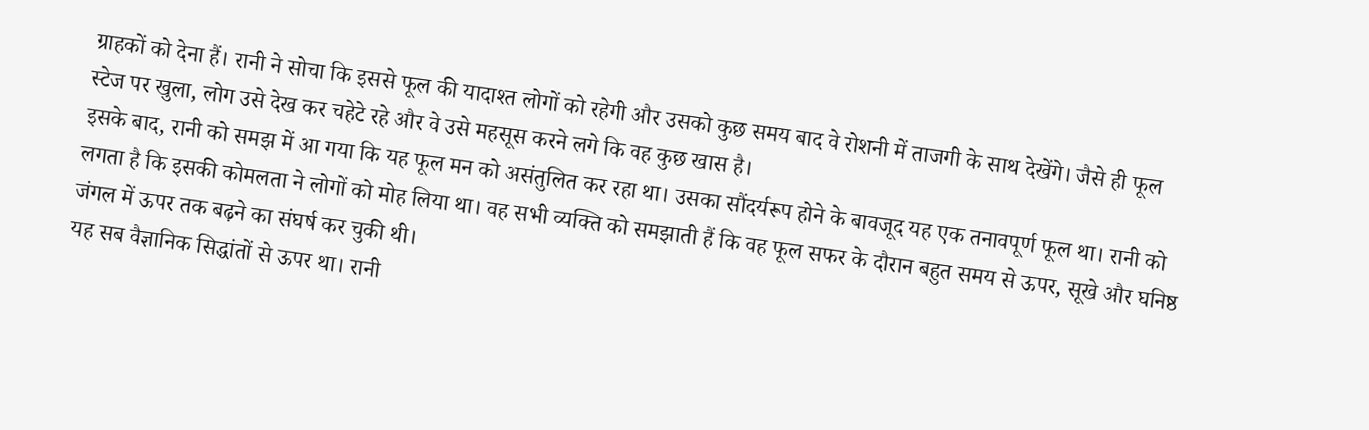ग्राहकों को देना हैं। रानी ने सोचा कि इससे फूल की यादाश्त लोगों को रहेगी और उसको कुछ समय बाद वे रोशनी में ताजगी के साथ देखेंगे। जैसे ही फूल स्टेज पर खुला, लोग उसे देख कर चहेटे रहे और वे उसे महसूस करने लगे कि वह कुछ खास है।
इसके बाद, रानी को समझ में आ गया कि यह फूल मन को असंतुलित कर रहा था। उसका सौंदर्यरूप होने के बावजूद यह एक तनावपूर्ण फूल था। रानी को लगता है कि इसकी कोमलता ने लोगों को मोह लिया था। वह सभी व्यक्ति को समझाती हैं कि वह फूल सफर के दौरान बहुत समय से ऊपर, सूखे और घनिष्ठ जंगल में ऊपर तक बढ़ने का संघर्ष कर चुकी थी।
यह सब वैज्ञानिक सिद्धांतों से ऊपर था। रानी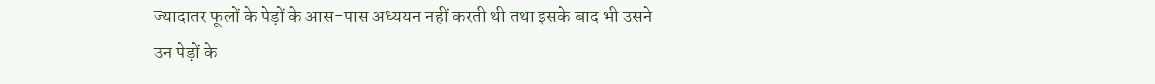ज्यादातर फूलों के पेड़ों के आस-पास अध्ययन नहीं करती थी तथा इसके बाद भी उसने उन पेड़ों के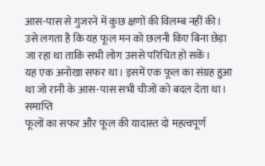आस-पास से गुजरने में कुछ क्षणों की विलम्ब नहीं की। उसे लगता है कि यह फूल मन को छलनी किए बिना छेड़ा जा रहा था ताकि सभी लोग उससे परिचित हो सकें।
यह एक अनोखा सफर था। इसमें एक फूल का संग्रह हुआ था जो रानी के आस-पास सभी चीजों को बदल देता था।
समाप्ति
फूलों का सफर और फूल की यादास्त दो महत्वपूर्ण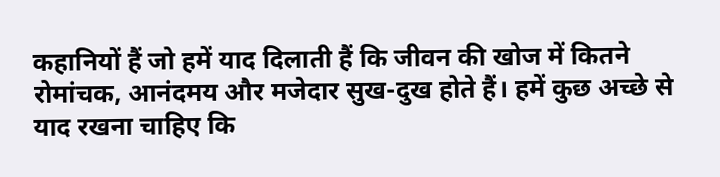कहानियों हैं जो हमें याद दिलाती हैं कि जीवन की खोज में कितने रोमांचक, आनंदमय और मजेदार सुख-दुख होते हैं। हमें कुछ अच्छे से याद रखना चाहिए कि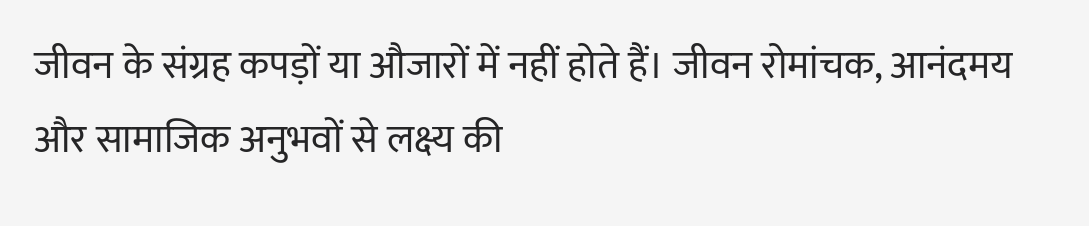जीवन के संग्रह कपड़ों या औजारों में नहीं होते हैं। जीवन रोमांचक, आनंदमय और सामाजिक अनुभवों से लक्ष्य की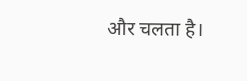और चलता है।